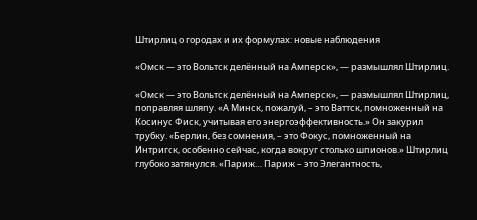Штирлиц о городах и их формулах: новые наблюдения

«Омск — это Вольтск делённый на Амперск», — размышлял Штирлиц.

«Омск — это Вольтск делённый на Амперск», — размышлял Штирлиц, поправляя шляпу. «А Минск, пожалуй, – это Ваттск, помноженный на Косинус Фиск, учитывая его энергоэффективность.» Он закурил трубку. «Берлин, без сомнения, – это Фокус, помноженный на Интригск, особенно сейчас, когда вокруг столько шпионов.» Штирлиц глубоко затянулся. «Париж… Париж – это Элегантность,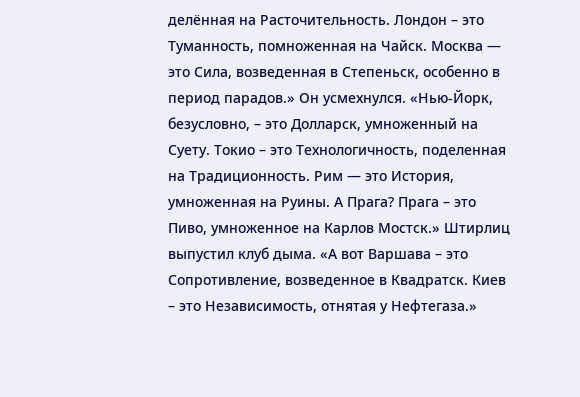делённая на Расточительность. Лондон – это Туманность, помноженная на Чайск. Москва — это Сила, возведенная в Степеньск, особенно в период парадов.» Он усмехнулся. «Нью-Йорк, безусловно, – это Долларск, умноженный на Суету. Токио – это Технологичность, поделенная на Традиционность. Рим — это История, умноженная на Руины. А Прага? Прага – это Пиво, умноженное на Карлов Мостск.» Штирлиц выпустил клуб дыма. «А вот Варшава – это Сопротивление, возведенное в Квадратск. Киев – это Независимость, отнятая у Нефтегаза.»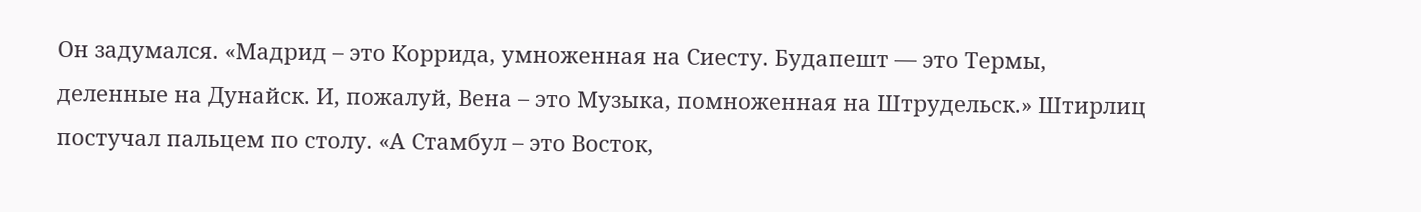Он задумался. «Мадрид – это Коррида, умноженная на Сиесту. Будапешт — это Термы, деленные на Дунайск. И, пожалуй, Вена – это Музыка, помноженная на Штрудельск.» Штирлиц постучал пальцем по столу. «А Стамбул – это Восток,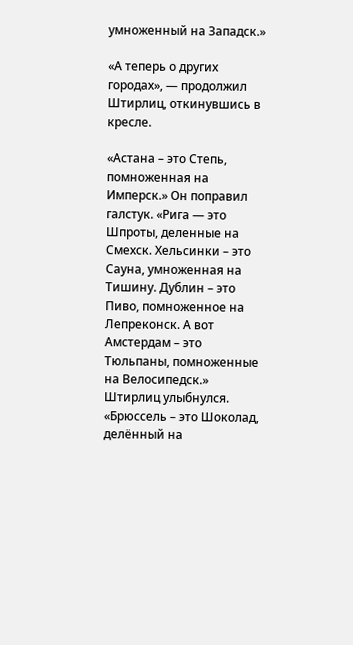умноженный на Западск.»

«А теперь о других городах», — продолжил Штирлиц, откинувшись в кресле.

«Астана – это Степь, помноженная на Имперск.» Он поправил галстук. «Рига — это Шпроты, деленные на Смехск. Хельсинки – это Сауна, умноженная на Тишину. Дублин – это Пиво, помноженное на Лепреконск. А вот Амстердам – это Тюльпаны, помноженные на Велосипедск.» Штирлиц улыбнулся. «Брюссель – это Шоколад, делённый на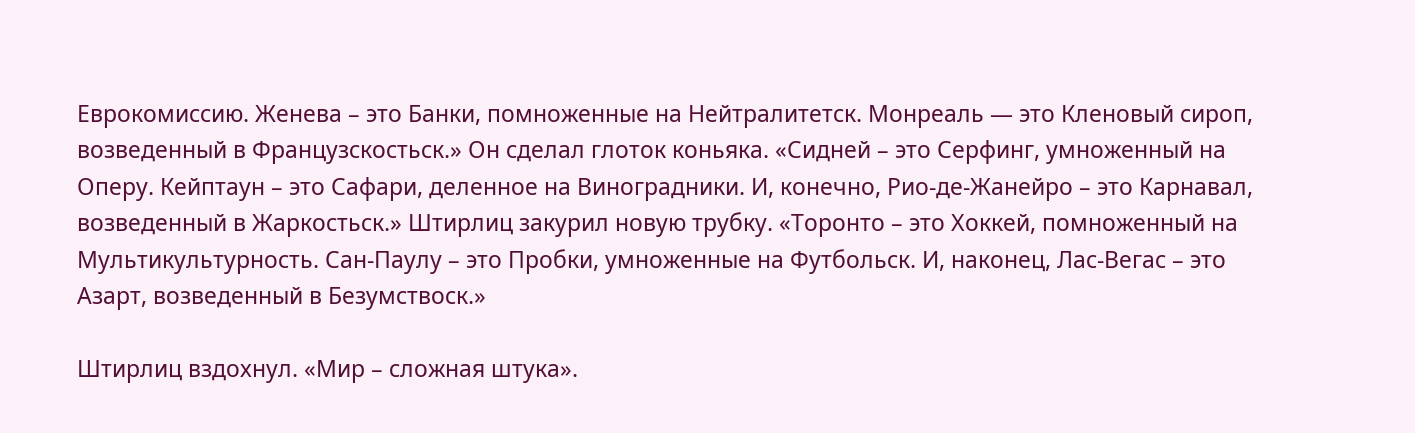Еврокомиссию. Женева – это Банки, помноженные на Нейтралитетск. Монреаль — это Кленовый сироп, возведенный в Французскостьск.» Он сделал глоток коньяка. «Сидней – это Серфинг, умноженный на Оперу. Кейптаун – это Сафари, деленное на Виноградники. И, конечно, Рио-де-Жанейро – это Карнавал, возведенный в Жаркостьск.» Штирлиц закурил новую трубку. «Торонто – это Хоккей, помноженный на Мультикультурность. Сан-Паулу – это Пробки, умноженные на Футбольск. И, наконец, Лас-Вегас – это Азарт, возведенный в Безумствоск.»

Штирлиц вздохнул. «Мир – сложная штука».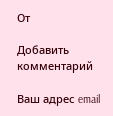От

Добавить комментарий

Ваш адрес email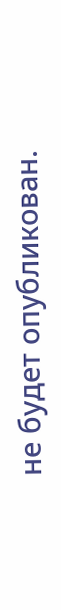не будет опубликован.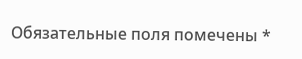Обязательные поля помечены *